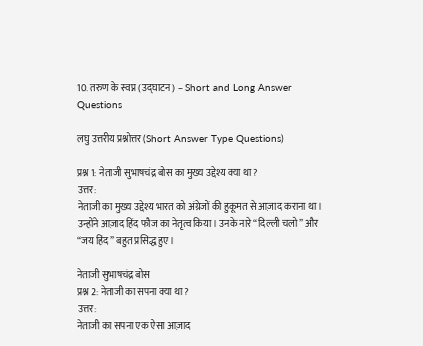10. तरुण के स्वप्न (उद्घाटन) – Short and Long Answer Questions

लघु उत्तरीय प्रश्नोत्तर (Short Answer Type Questions)

प्रश्न 1: नेताजी सुभाषचंद्र बोस का मुख्य उद्देश्य क्या था?
उत्तर:
नेताजी का मुख्य उद्देश्य भारत को अंग्रेजों की हुकूमत से आज़ाद कराना था। उन्होंने आज़ाद हिंद फौज का नेतृत्व किया। उनके नारे “दिल्ली चलो” और “जय हिंद” बहुत प्रसिद्ध हुए।

नेताजी सुभाषचंद्र बोस
प्रश्न 2: नेताजी का सपना क्या था?
उत्तर:
नेताजी का सपना एक ऐसा आज़ाद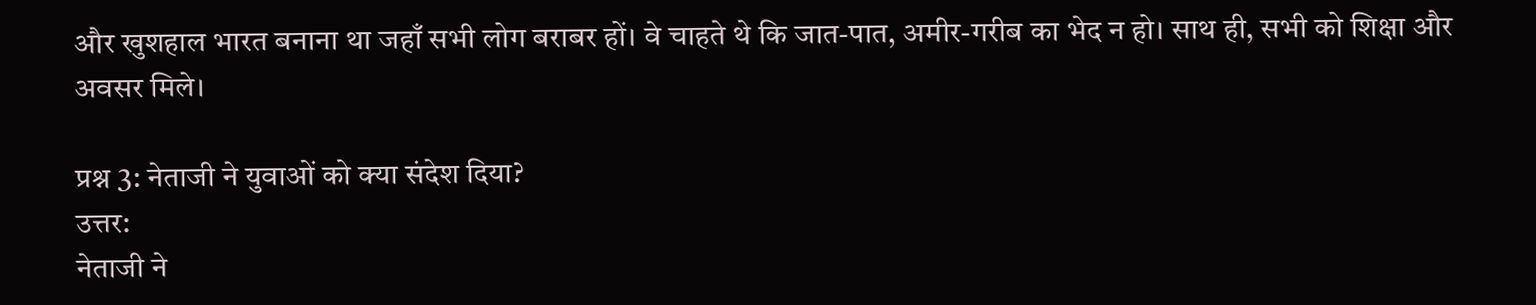और खुशहाल भारत बनाना था जहाँ सभी लोग बराबर हों। वे चाहते थे कि जात-पात, अमीर-गरीब का भेद न हो। साथ ही, सभी को शिक्षा और अवसर मिले।

प्रश्न 3: नेताजी ने युवाओं को क्या संदेश दिया?
उत्तर:
नेताजी ने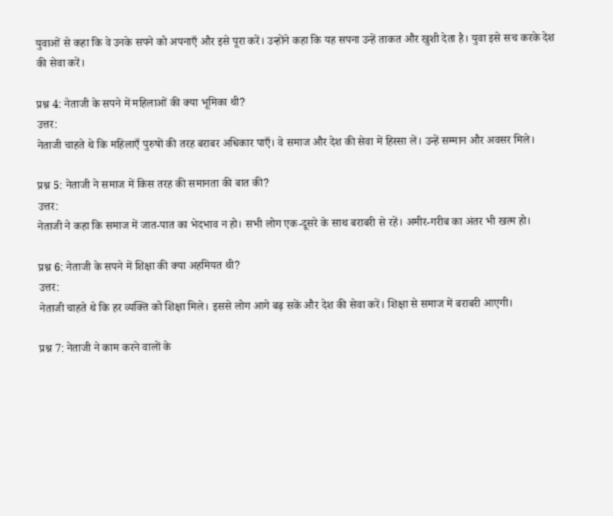युवाओं से कहा कि वे उनके सपने को अपनाएँ और इसे पूरा करें। उन्होंने कहा कि यह सपना उन्हें ताकत और खुशी देता है। युवा इसे सच करके देश की सेवा करें।

प्रश्न 4: नेताजी के सपने में महिलाओं की क्या भूमिका थी?
उत्तर:
नेताजी चाहते थे कि महिलाएँ पुरुषों की तरह बराबर अधिकार पाएँ। वे समाज और देश की सेवा में हिस्सा लें। उन्हें सम्मान और अवसर मिले।

प्रश्न 5: नेताजी ने समाज में किस तरह की समानता की बात की?
उत्तर:
नेताजी ने कहा कि समाज में जात-पात का भेदभाव न हो। सभी लोग एक-दूसरे के साथ बराबरी से रहें। अमीर-गरीब का अंतर भी खत्म हो।

प्रश्न 6: नेताजी के सपने में शिक्षा की क्या अहमियत थी?
उत्तर:
नेताजी चाहते थे कि हर व्यक्ति को शिक्षा मिले। इससे लोग आगे बढ़ सकें और देश की सेवा करें। शिक्षा से समाज में बराबरी आएगी।

प्रश्न 7: नेताजी ने काम करने वालों के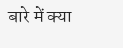बारे में क्या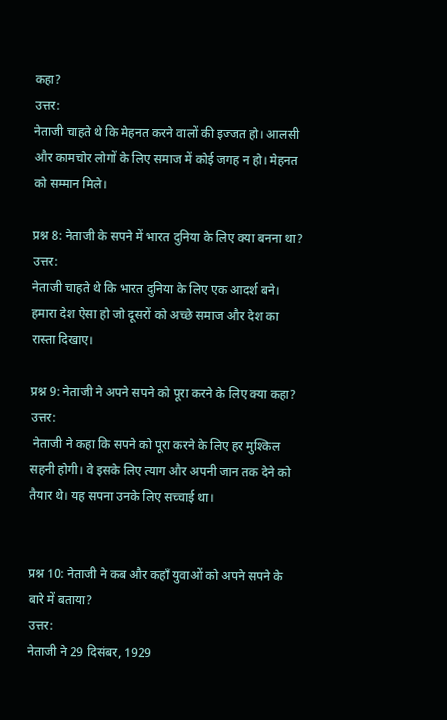कहा?
उत्तर:
नेताजी चाहते थे कि मेहनत करने वालों की इज्जत हो। आलसी और कामचोर लोगों के लिए समाज में कोई जगह न हो। मेहनत को सम्मान मिले।

प्रश्न 8: नेताजी के सपने में भारत दुनिया के लिए क्या बनना था?
उत्तर:
नेताजी चाहते थे कि भारत दुनिया के लिए एक आदर्श बने। हमारा देश ऐसा हो जो दूसरों को अच्छे समाज और देश का रास्ता दिखाए।

प्रश्न 9: नेताजी ने अपने सपने को पूरा करने के लिए क्या कहा?
उत्तर:
 नेताजी ने कहा कि सपने को पूरा करने के लिए हर मुश्किल सहनी होगी। वे इसके लिए त्याग और अपनी जान तक देने को तैयार थे। यह सपना उनके लिए सच्चाई था।


प्रश्न 10: नेताजी ने कब और कहाँ युवाओं को अपने सपने के बारे में बताया?
उत्तर:
नेताजी ने 29 दिसंबर, 1929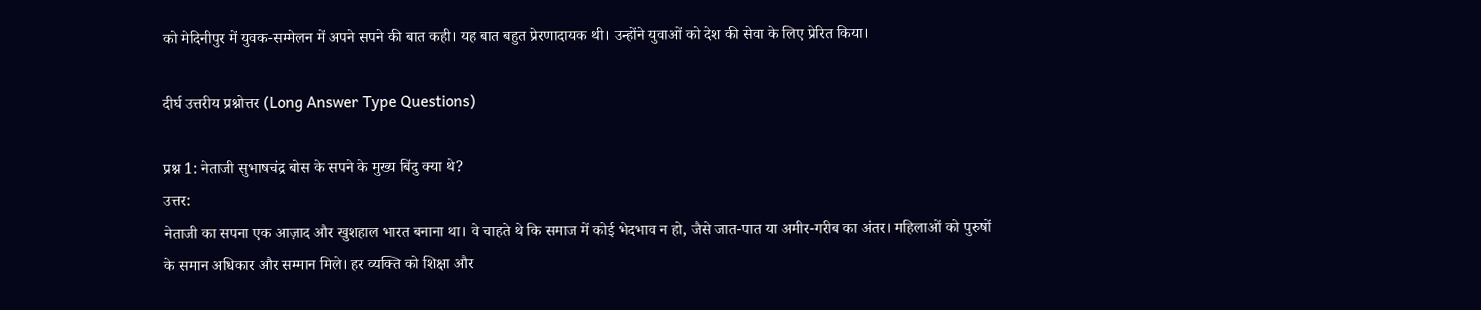को मेदिनीपुर में युवक-सम्मेलन में अपने सपने की बात कही। यह बात बहुत प्रेरणादायक थी। उन्होंने युवाओं को देश की सेवा के लिए प्रेरित किया।

दीर्घ उत्तरीय प्रश्नोत्तर (Long Answer Type Questions)

प्रश्न 1: नेताजी सुभाषचंद्र बोस के सपने के मुख्य बिंदु क्या थे?
उत्तर:
नेताजी का सपना एक आज़ाद और खुशहाल भारत बनाना था। वे चाहते थे कि समाज में कोई भेदभाव न हो, जैसे जात-पात या अमीर-गरीब का अंतर। महिलाओं को पुरुषों के समान अधिकार और सम्मान मिले। हर व्यक्ति को शिक्षा और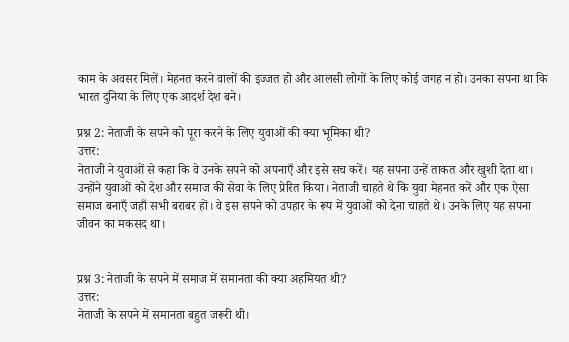काम के अवसर मिलें। मेहनत करने वालों की इज्जत हो और आलसी लोगों के लिए कोई जगह न हो। उनका सपना था कि भारत दुनिया के लिए एक आदर्श देश बने।

प्रश्न 2: नेताजी के सपने को पूरा करने के लिए युवाओं की क्या भूमिका थी?
उत्तर:
नेताजी ने युवाओं से कहा कि वे उनके सपने को अपनाएँ और इसे सच करें। यह सपना उन्हें ताकत और खुशी देता था। उन्होंने युवाओं को देश और समाज की सेवा के लिए प्रेरित किया। नेताजी चाहते थे कि युवा मेहनत करें और एक ऐसा समाज बनाएँ जहाँ सभी बराबर हों। वे इस सपने को उपहार के रूप में युवाओं को देना चाहते थे। उनके लिए यह सपना जीवन का मकसद था।


प्रश्न 3: नेताजी के सपने में समाज में समानता की क्या अहमियत थी?
उत्तर:
नेताजी के सपने में समानता बहुत जरूरी थी।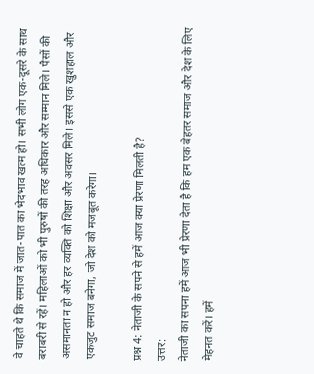वे चाहते थे कि समाज में जात-पात का भेदभाव खत्म हो। सभी लोग एक-दूसरे के साथ बराबरी से रहें। महिलाओं को भी पुरुषों की तरह अधिकार और सम्मान मिले। पैसों की असमानता न हो और हर व्यक्ति को शिक्षा और अवसर मिले। इससे एक खुशहाल और एकजुट समाज बनेगा, जो देश को मजबूत करेगा।

प्रश्न 4: नेताजी के सपने से हमें आज क्या प्रेरणा मिलती है?
उत्तर:
नेताजी का सपना हमें आज भी प्रेरणा देता है कि हम एक बेहतर समाज और देश के लिए मेहनत करें। हमें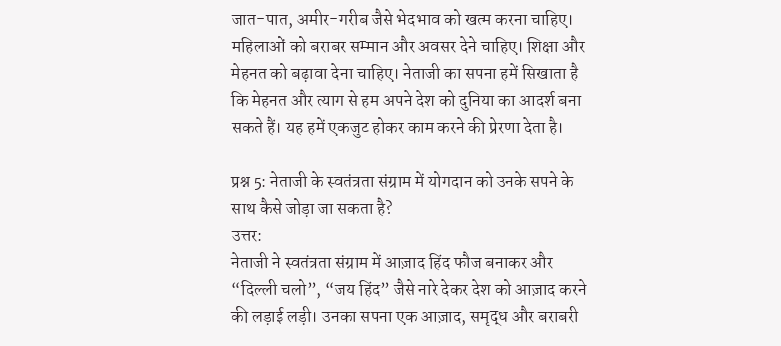जात-पात, अमीर-गरीब जैसे भेदभाव को खत्म करना चाहिए। महिलाओं को बराबर सम्मान और अवसर देने चाहिए। शिक्षा और मेहनत को बढ़ावा देना चाहिए। नेताजी का सपना हमें सिखाता है कि मेहनत और त्याग से हम अपने देश को दुनिया का आदर्श बना सकते हैं। यह हमें एकजुट होकर काम करने की प्रेरणा देता है।

प्रश्न 5: नेताजी के स्वतंत्रता संग्राम में योगदान को उनके सपने के साथ कैसे जोड़ा जा सकता है?
उत्तर:
नेताजी ने स्वतंत्रता संग्राम में आज़ाद हिंद फौज बनाकर और “दिल्ली चलो”, “जय हिंद” जैसे नारे देकर देश को आज़ाद करने की लड़ाई लड़ी। उनका सपना एक आज़ाद, समृद्ध और बराबरी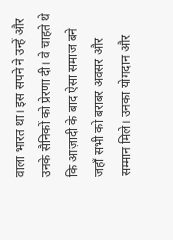वाला भारत था। इस सपने ने उन्हें और उनके सैनिकों को प्रेरणा दी। वे चाहते थे कि आज़ादी के बाद ऐसा समाज बने जहाँ सभी को बराबर अवसर और सम्मान मिले। उनका योगदान और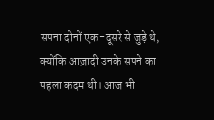सपना दोनों एक-दूसरे से जुड़े थे, क्योंकि आज़ादी उनके सपने का पहला कदम थी। आज भी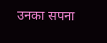उनका सपना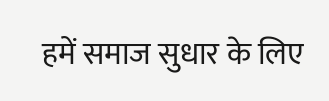हमें समाज सुधार के लिए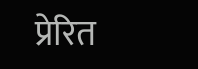प्रेरित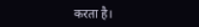करता है।